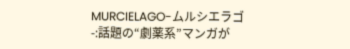MURCIELAGO-ムルシエラゴ-:話題の“劇薬系”マンガが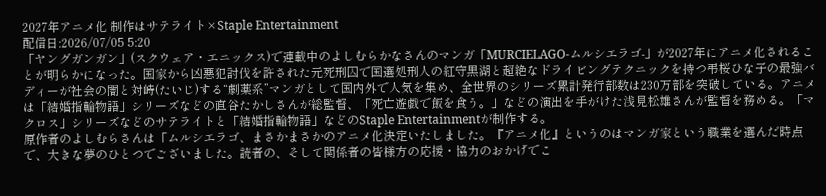2027年アニメ化 制作はサテライト×Staple Entertainment
配信日:2026/07/05 5:20
「ヤングガンガン」(スクウェア・エニックス)で連載中のよしむらかなさんのマンガ「MURCIELAGO-ムルシエラゴ-」が2027年にアニメ化されることが明らかになった。国家から凶悪犯討伐を許された元死刑囚で国選処刑人の紅守黒湖と超絶なドライビングテクニックを持つ弔桜ひな子の最強バディーが社会の闇と対峙(たいじ)する“劇薬系”マンガとして国内外で人気を集め、全世界のシリーズ累計発行部数は230万部を突破している。アニメは「結婚指輪物語」シリーズなどの直谷たかしさんが総監督、「死亡遊戯で飯を食う。」などの演出を手がけた浅見松雄さんが監督を務める。「マクロス」シリーズなどのサテライトと「結婚指輪物語」などのStaple Entertainmentが制作する。
原作者のよしむらさんは「ムルシエラゴ、まさかまさかのアニメ化決定いたしました。『アニメ化』というのはマンガ家という職業を選んだ時点で、大きな夢のひとつでございました。読者の、そして関係者の皆様方の応援・協力のおかげでこ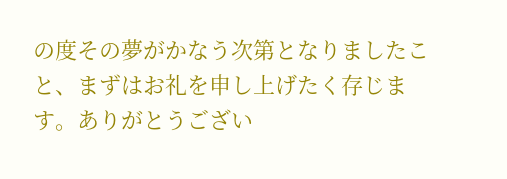の度その夢がかなう次第となりましたこと、まずはお礼を申し上げたく存じます。ありがとうござい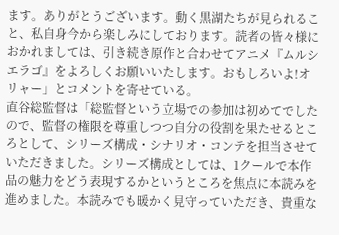ます。ありがとうございます。動く黒湖たちが見られること、私自身今から楽しみにしております。読者の皆々様におかれましては、引き続き原作と合わせてアニメ『ムルシエラゴ』をよろしくお願いいたします。おもしろいよ!オリャー」とコメントを寄せている。
直谷総監督は「総監督という立場での参加は初めてでしたので、監督の権限を尊重しつつ自分の役割を果たせるところとして、シリーズ構成・シナリオ・コンテを担当させていただきました。シリーズ構成としては、1クールで本作品の魅力をどう表現するかというところを焦点に本読みを進めました。本読みでも暖かく見守っていただき、貴重な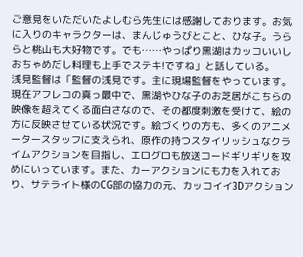ご意見をいただいたよしむら先生には感謝しております。お気に入りのキャラクターは、まんじゅうびとこと、ひな子。うららと桃山も大好物です。でも……やっぱり黒湖はカッコいいしおちゃめだし料理も上手でステキ!ですね」と話している。
浅見監督は「監督の浅見です。主に現場監督をやっています。現在アフレコの真っ最中で、黒湖やひな子のお芝居がこちらの映像を超えてくる面白さなので、その都度刺激を受けて、絵の方に反映させている状況です。絵づくりの方も、多くのアニメータースタッフに支えられ、原作の持つスタイリッシュなクライムアクションを目指し、エログロも放送コードギリギリを攻めにいっています。また、カーアクションにも力を入れており、サテライト様のCG部の協力の元、カッコイイ3Dアクション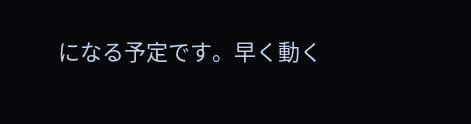になる予定です。早く動く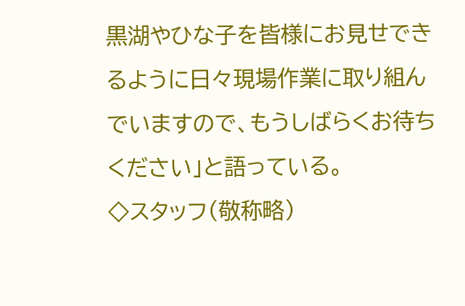黒湖やひな子を皆様にお見せできるように日々現場作業に取り組んでいますので、もうしばらくお待ちください」と語っている。
◇スタッフ(敬称略)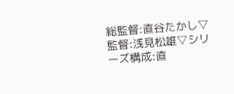総監督:直谷たかし▽監督:浅見松雄▽シリーズ構成:直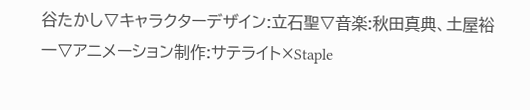谷たかし▽キャラクターデザイン:立石聖▽音楽:秋田真典、土屋裕一▽アニメーション制作:サテライト×Staple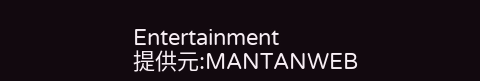Entertainment
提供元:MANTANWEB